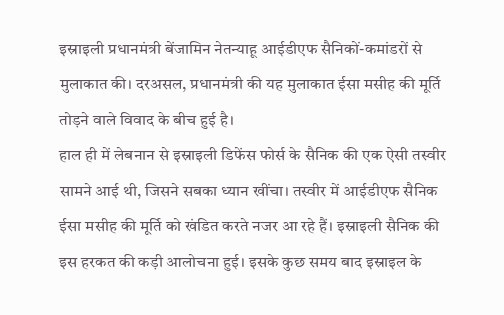इस्राइली प्रधानमंत्री बेंजामिन नेतन्याहू आईडीएफ सैनिकों-कमांडरों से मुलाकात की। दरअसल, प्रधानमंत्री की यह मुलाकात ईसा मसीह की मूर्ति तोड़ने वाले विवाद के बीच हुई है।
हाल ही में लेबनान से इस्राइली डिफेंस फोर्स के सैनिक की एक ऐसी तस्वीर सामने आई थी, जिसने सबका ध्यान खींचा। तस्वीर में आईडीएफ सैनिक ईसा मसीह की मूर्ति को खंडित करते नजर आ रहे हैं। इस्राइली सैनिक की इस हरकत की कड़ी आलोचना हुई। इसके कुछ समय बाद इस्राइल के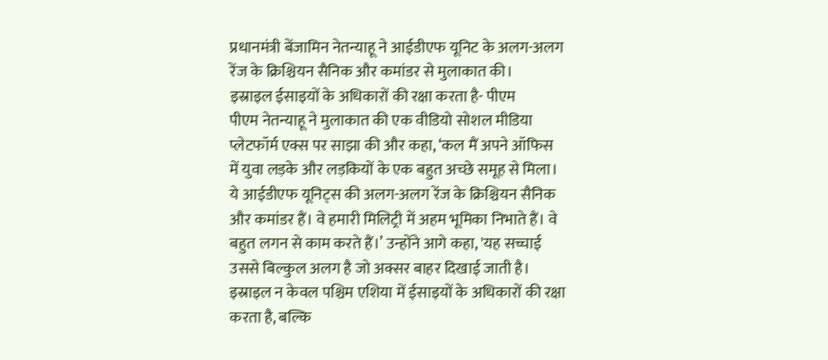प्रधानमंत्री बेंजामिन नेतन्याहू ने आईडीएफ यूनिट के अलग-अलग रेंज के क्रिश्चियन सैनिक और कमांडर से मुलाकात की।
इस्राइल ईसाइयों के अधिकारों की रक्षा करता है- पीएम
पीएम नेतन्याहू ने मुलाकात की एक वीडियो सोशल मीडिया प्लेटफॉर्म एक्स पर साझा की और कहा, ‘कल मैं अपने ऑफिस में युवा लड़के और लड़कियों के एक बहुत अच्छे समूह से मिला। ये आईडीएफ यूनिट्स की अलग-अलग रेंज के क्रिश्चियन सैनिक और कमांडर हैं। वे हमारी मिलिट्री में अहम भूमिका निभाते हैं। वे बहुत लगन से काम करते हैं।’ उन्होंने आगे कहा, 'यह सच्चाई उससे बिल्कुल अलग है जो अक्सर बाहर दिखाई जाती है। इस्राइल न केवल पश्चिम एशिया में ईसाइयों के अधिकारों की रक्षा करता है, बल्कि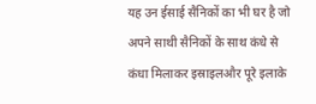यह उन ईसाई सैनिकों का भी घर है जो अपने साथी सैनिकों के साथ कंधे से कंधा मिलाकर इस्राइलऔर पूरे इलाके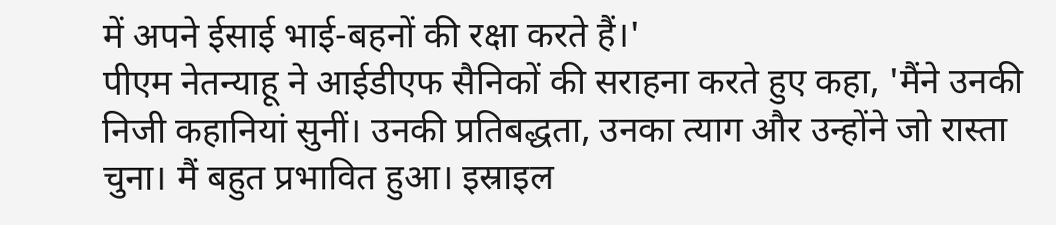में अपने ईसाई भाई-बहनों की रक्षा करते हैं।'
पीएम नेतन्याहू ने आईडीएफ सैनिकों की सराहना करते हुए कहा, 'मैंने उनकी निजी कहानियां सुनीं। उनकी प्रतिबद्धता, उनका त्याग और उन्होंने जो रास्ता चुना। मैं बहुत प्रभावित हुआ। इस्राइल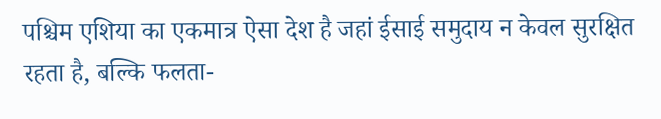पश्चिम एशिया का एकमात्र ऐसा देश है जहां ईसाई समुदाय न केवल सुरक्षित रहता है, बल्कि फलता-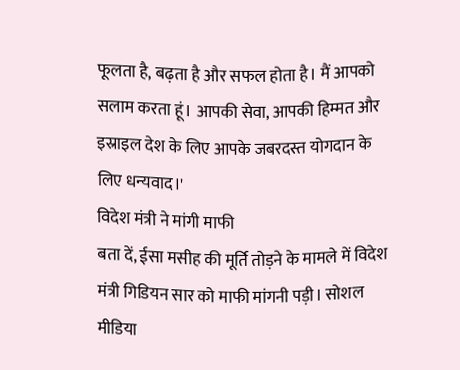फूलता है, बढ़ता है और सफल होता है। मैं आपको सलाम करता हूं। आपकी सेवा, आपकी हिम्मत और इस्राइल देश के लिए आपके जबरदस्त योगदान के लिए धन्यवाद।'
विदेश मंत्री ने मांगी माफी
बता दें, ईसा मसीह की मूर्ति तोड़ने के मामले में विदेश मंत्री गिडियन सार को माफी मांगनी पड़ी। सोशल मीडिया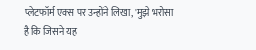प्लेटफॉर्म एक्स पर उन्होंने लिखा, 'मुझे भरोसा है कि जिसने यह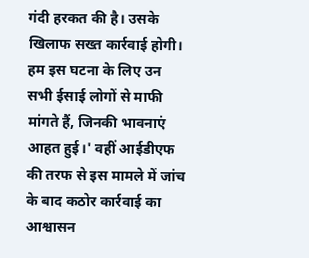गंदी हरकत की है। उसके खिलाफ सख्त कार्रवाई होगी। हम इस घटना के लिए उन सभी ईसाई लोगों से माफी मांगते हैं, जिनकी भावनाएं आहत हुई।' वहीं आईडीएफ की तरफ से इस मामले में जांच के बाद कठोर कार्रवाई का आश्वासन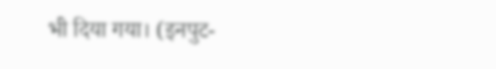भी दिया गया। (इनपुट-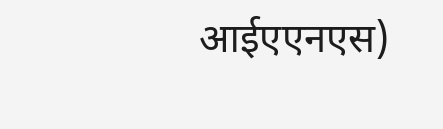आईएएनएस)